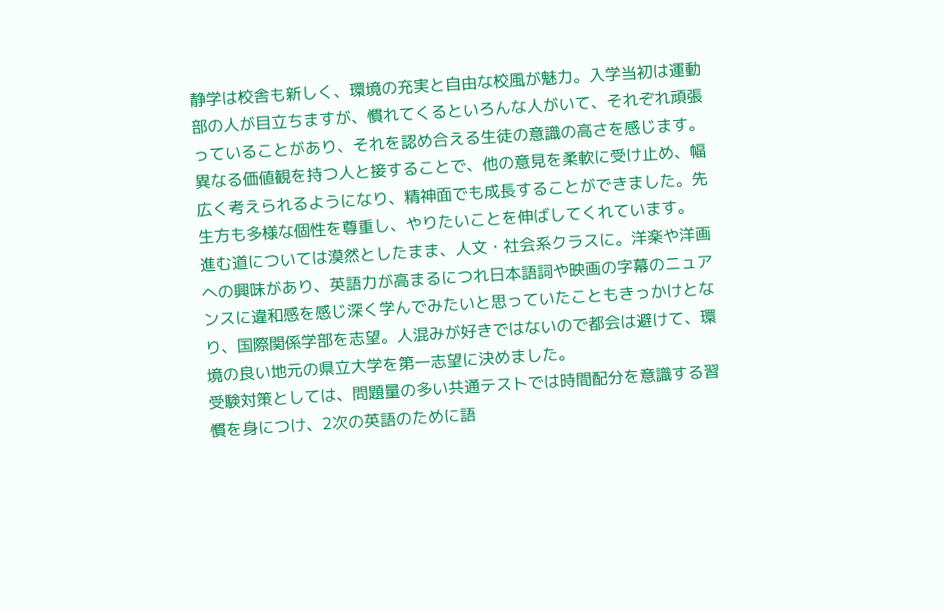静学は校舎も新しく、環境の充実と自由な校風が魅力。入学当初は運動部の人が目立ちますが、慣れてくるといろんな人がいて、それぞれ頑張っていることがあり、それを認め合える生徒の意識の高さを感じます。異なる価値観を持つ人と接することで、他の意見を柔軟に受け止め、幅広く考えられるようになり、精神面でも成長することができました。先生方も多様な個性を尊重し、やりたいことを伸ばしてくれています。
進む道については漠然としたまま、人文・社会系クラスに。洋楽や洋画への興味があり、英語力が高まるにつれ日本語詞や映画の字幕のニュアンスに違和感を感じ深く学んでみたいと思っていたこともきっかけとなり、国際関係学部を志望。人混みが好きではないので都会は避けて、環境の良い地元の県立大学を第一志望に決めました。
受験対策としては、問題量の多い共通テストでは時間配分を意識する習慣を身につけ、2次の英語のために語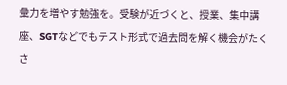彙力を増やす勉強を。受験が近づくと、授業、集中講座、SGTなどでもテスト形式で過去問を解く機会がたくさ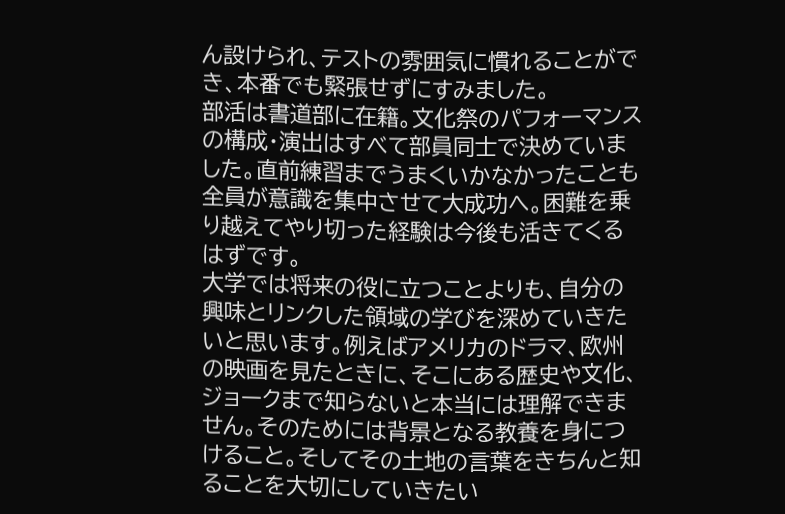ん設けられ、テストの雰囲気に慣れることができ、本番でも緊張せずにすみました。
部活は書道部に在籍。文化祭のパフォーマンスの構成・演出はすべて部員同士で決めていました。直前練習までうまくいかなかったことも全員が意識を集中させて大成功へ。困難を乗り越えてやり切った経験は今後も活きてくるはずです。
大学では将来の役に立つことよりも、自分の興味とリンクした領域の学びを深めていきたいと思います。例えばアメリカのドラマ、欧州の映画を見たときに、そこにある歴史や文化、ジョークまで知らないと本当には理解できません。そのためには背景となる教養を身につけること。そしてその土地の言葉をきちんと知ることを大切にしていきたい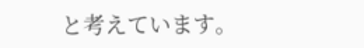と考えています。